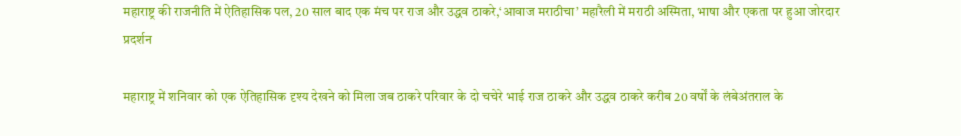महाराष्ट्र की राजनीति में ऐतिहासिक पल, 20 साल बाद एक मंच पर राज और उद्धव ठाकरे,‘आवाज मराठीचा’ महारैली में मराठी अस्मिता, भाषा और एकता पर हुआ जोरदार प्रदर्शन

महाराष्ट्र में शनिवार को एक ऐतिहासिक दृश्य देखने को मिला जब ठाकरे परिवार के दो चचेरे भाई राज ठाकरे और उद्धव ठाकरे करीब 20 वर्षों के लंबेअंतराल के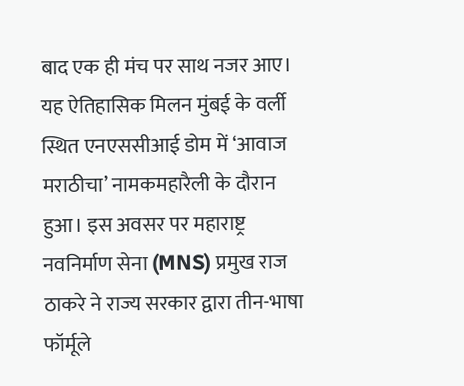बाद एक ही मंच पर साथ नजर आए। यह ऐतिहासिक मिलन मुंबई के वर्ली स्थित एनएससीआई डोम में ‘आवाज मराठीचा’ नामकमहारैली के दौरान हुआ। इस अवसर पर महाराष्ट्र नवनिर्माण सेना (MNS) प्रमुख राज ठाकरे ने राज्य सरकार द्वारा तीन-भाषा फॉर्मूले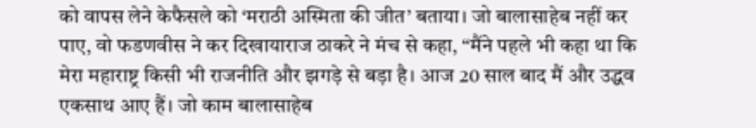को वापस लेने केफैसले को ‘मराठी अस्मिता की जीत’ बताया। जो बालासाहेब नहीं कर पाए, वो फडणवीस ने कर दिखायाराज ठाकरे ने मंच से कहा, “मैंने पहले भी कहा था कि मेरा महाराष्ट्र किसी भी राजनीति और झगड़े से बड़ा है। आज 20 साल बाद मैं और उद्धव एकसाथ आए हैं। जो काम बालासाहेब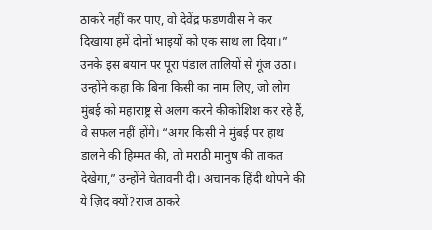ठाकरे नहीं कर पाए, वो देवेंद्र फडणवीस ने कर दिखाया हमें दोनों भाइयों को एक साथ ला दिया।” उनके इस बयान पर पूरा पंडाल तालियों से गूंज उठा। उन्होंने कहा कि बिना किसी का नाम लिए, जो लोग मुंबई को महाराष्ट्र से अलग करने कीकोशिश कर रहे हैं, वे सफल नहीं होंगे। “अगर किसी ने मुंबई पर हाथ डालने की हिम्मत की, तो मराठी मानुष की ताकत देखेगा,” उन्होंने चेतावनी दी। अचानक हिंदी थोपने की ये ज़िद क्यों?राज ठाकरे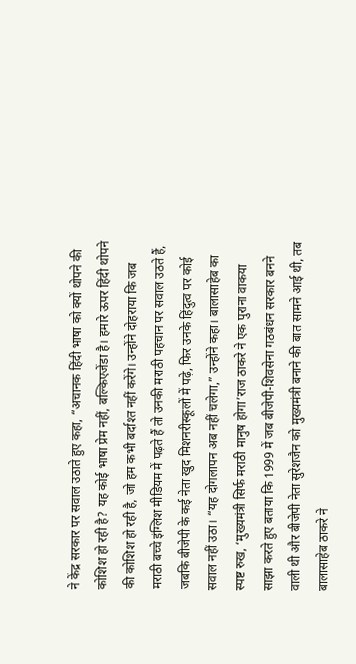ने केंद्र सरकार पर सवाल उठाते हुए कहा, “अचानक हिंदी भाषा को क्यों थोपने की कोशिश हो रही है? यह कोई भाषा प्रेम नहीं, बल्किएजेंडा है। हमारे ऊपर हिंदी थोपने की कोशिश हो रही है, जो हम कभी बर्दाश्त नहीं करेंगे। उन्होंने दोहराया कि जब मराठी बच्चे इंग्लिश मीडियम में पढ़ते हैं तो उनकी मराठी पहचान पर सवाल उठते हैं, जबकि बीजेपी के कई नेता खुद मिशनरीस्कूलों में पढ़े, फिर उनके हिंदुत्व पर कोई सवाल नहीं उठा। “यह दोगलापन अब नहीं चलेगा,” उन्होंने कहा। बालासाहेब का स्पष्ट रुख, ‘मुख्यमंत्री सिर्फ मराठी मानुष होगा’राज ठाकरे ने एक पुराना वाकया साझा करते हुए बताया कि 1999 में जब बीजेपी-शिवसेना गठबंधन सरकार बनने वाली थी और बीजेपी नेता सुरेशजैन को मुख्यमंत्री बनाने की बात सामने आई थी, तब बालासाहेब ठाकरे ने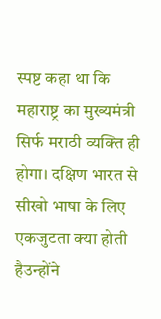स्पष्ट कहा था कि महाराष्ट्र का मुख्यमंत्री सिर्फ मराठी व्यक्ति ही होगा। दक्षिण भारत से सीखो भाषा के लिए एकजुटता क्या होती हैउन्होंने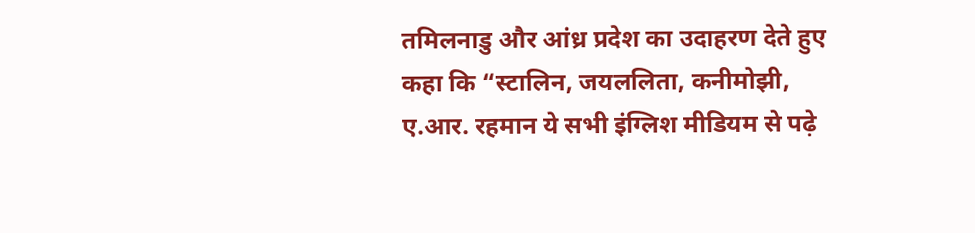तमिलनाडु और आंध्र प्रदेश का उदाहरण देते हुए कहा कि “स्टालिन, जयललिता, कनीमोझी, ए.आर. रहमान ये सभी इंग्लिश मीडियम से पढ़े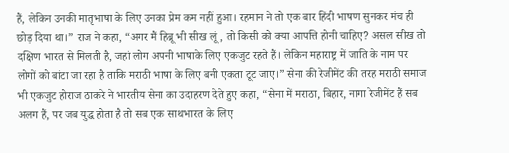हैं, लेकिन उनकी मातृभाषा के लिए उनका प्रेम कम नहीं हुआ। रहमान ने तो एक बार हिंदी भाषण सुनकर मंच ही छोड़ दिया था।” राज ने कहा, “अगर मैं हिब्रू भी सीख लूं, तो किसी को क्या आपत्ति होनी चाहिए? असल सीख तो दक्षिण भारत से मिलती है, जहां लोग अपनी भाषाके लिए एकजुट रहते हैं। लेकिन महाराष्ट्र में जाति के नाम पर लोगों को बांटा जा रहा है ताकि मराठी भाषा के लिए बनी एकता टूट जाए।” सेना की रेजीमेंट की तरह मराठी समाज भी एकजुट होराज ठाकरे ने भारतीय सेना का उदाहरण देते हुए कहा, “सेना में मराठा, बिहार, नागा रेजीमेंट हैं सब अलग हैं, पर जब युद्ध होता है तो सब एक साथभारत के लिए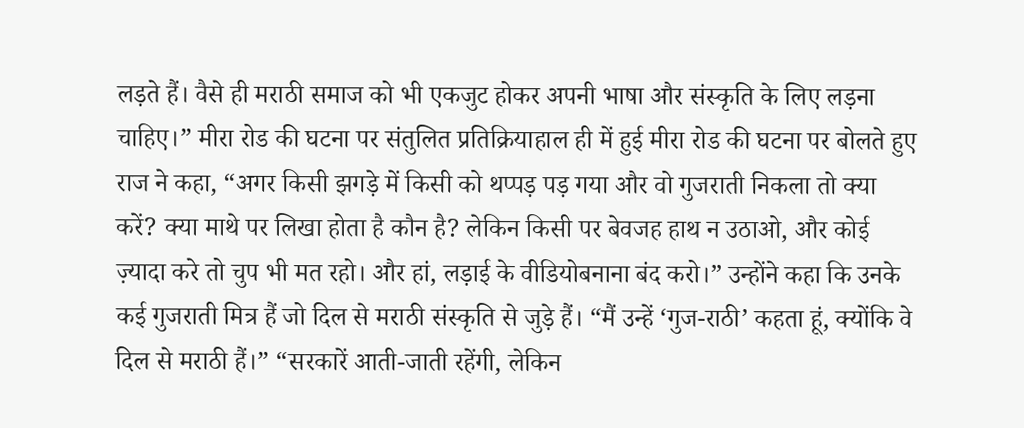लड़ते हैं। वैसे ही मराठी समाज को भी एकजुट होकर अपनी भाषा और संस्कृति के लिए लड़ना चाहिए।” मीरा रोड की घटना पर संतुलित प्रतिक्रियाहाल ही में हुई मीरा रोड की घटना पर बोलते हुए राज ने कहा, “अगर किसी झगड़े में किसी को थप्पड़ पड़ गया और वो गुजराती निकला तो क्या करें? क्या माथे पर लिखा होता है कौन है? लेकिन किसी पर बेवजह हाथ न उठाओ, और कोई ज़्यादा करे तो चुप भी मत रहो। और हां, लड़ाई के वीडियोबनाना बंद करो।” उन्होंने कहा कि उनके कई गुजराती मित्र हैं जो दिल से मराठी संस्कृति से जुड़े हैं। “मैं उन्हें ‘गुज-राठी’ कहता हूं, क्योंकि वे दिल से मराठी हैं।” “सरकारें आती-जाती रहेंगी, लेकिन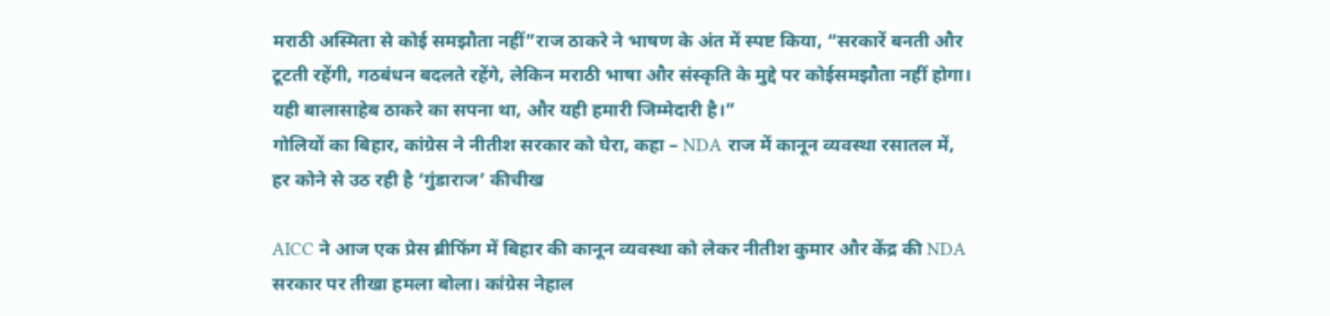मराठी अस्मिता से कोई समझौता नहीं”राज ठाकरे ने भाषण के अंत में स्पष्ट किया, “सरकारें बनती और टूटती रहेंगी, गठबंधन बदलते रहेंगे, लेकिन मराठी भाषा और संस्कृति के मुद्दे पर कोईसमझौता नहीं होगा। यही बालासाहेब ठाकरे का सपना था, और यही हमारी जिम्मेदारी है।”
गोलियों का बिहार, कांग्रेस ने नीतीश सरकार को घेरा, कहा – NDA राज में कानून व्यवस्था रसातल में, हर कोने से उठ रही है ‘गुंडाराज’ कीचीख

AICC ने आज एक प्रेस ब्रीफिंग में बिहार की कानून व्यवस्था को लेकर नीतीश कुमार और केंद्र की NDA सरकार पर तीखा हमला बोला। कांग्रेस नेहाल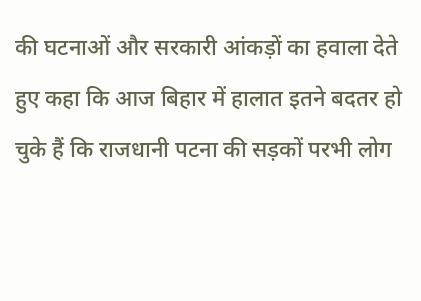की घटनाओं और सरकारी आंकड़ों का हवाला देते हुए कहा कि आज बिहार में हालात इतने बदतर हो चुके हैं कि राजधानी पटना की सड़कों परभी लोग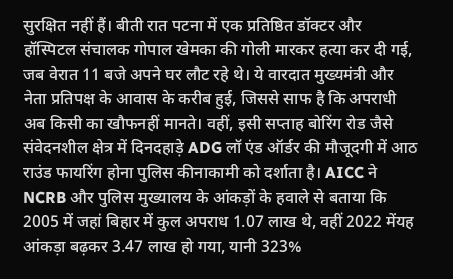सुरक्षित नहीं हैं। बीती रात पटना में एक प्रतिष्ठित डॉक्टर और हॉस्पिटल संचालक गोपाल खेमका की गोली मारकर हत्या कर दी गई, जब वेरात 11 बजे अपने घर लौट रहे थे। ये वारदात मुख्यमंत्री और नेता प्रतिपक्ष के आवास के करीब हुई, जिससे साफ है कि अपराधी अब किसी का खौफनहीं मानते। वहीं, इसी सप्ताह बोरिंग रोड जैसे संवेदनशील क्षेत्र में दिनदहाड़े ADG लॉ एंड ऑर्डर की मौजूदगी में आठ राउंड फायरिंग होना पुलिस कीनाकामी को दर्शाता है। AICC ने NCRB और पुलिस मुख्यालय के आंकड़ों के हवाले से बताया कि 2005 में जहां बिहार में कुल अपराध 1.07 लाख थे, वहीं 2022 मेंयह आंकड़ा बढ़कर 3.47 लाख हो गया, यानी 323%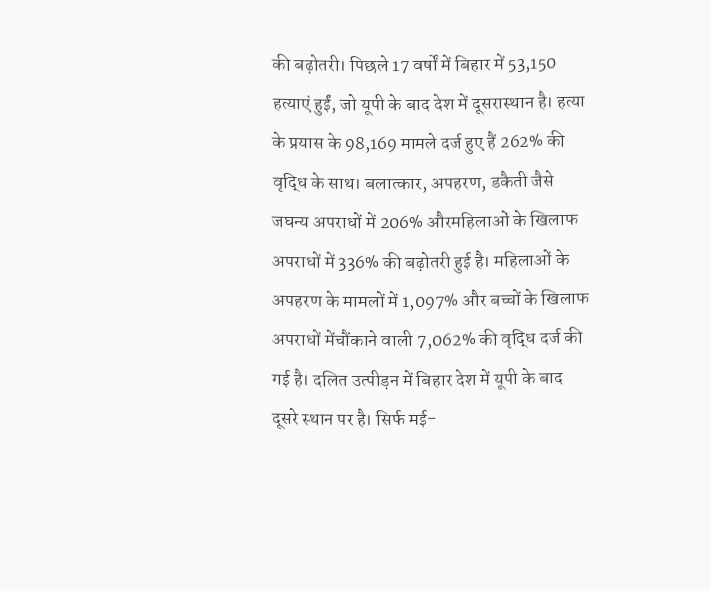की बढ़ोतरी। पिछले 17 वर्षों में बिहार में 53,150 हत्याएं हुईं, जो यूपी के बाद देश में दूसरास्थान है। हत्या के प्रयास के 98,169 मामले दर्ज हुए हैं 262% की वृद्धि के साथ। बलात्कार, अपहरण, डकैती जैसे जघन्य अपराधों में 206% औरमहिलाओं के खिलाफ अपराधों में 336% की बढ़ोतरी हुई है। महिलाओं के अपहरण के मामलों में 1,097% और बच्चों के खिलाफ अपराधों मेंचौंकाने वाली 7,062% की वृद्धि दर्ज की गई है। दलित उत्पीड़न में बिहार देश में यूपी के बाद दूसरे स्थान पर है। सिर्फ मई-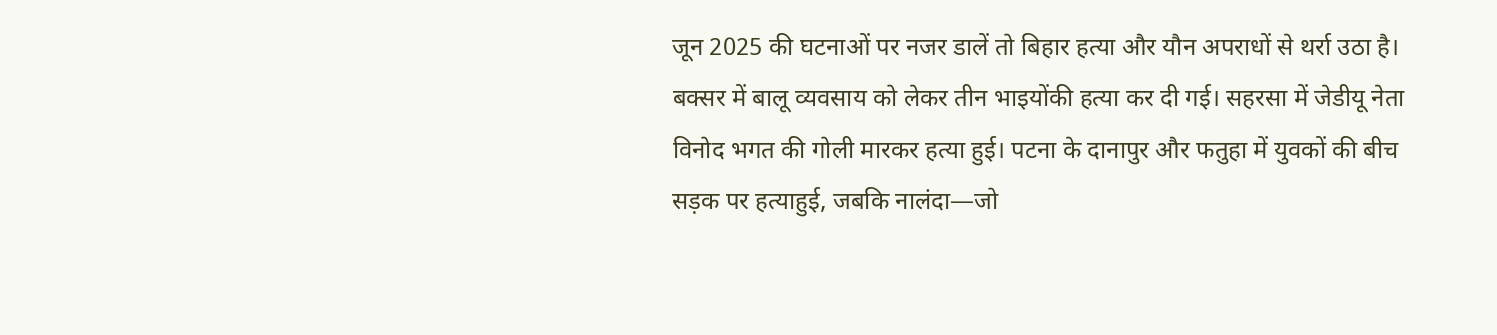जून 2025 की घटनाओं पर नजर डालें तो बिहार हत्या और यौन अपराधों से थर्रा उठा है। बक्सर में बालू व्यवसाय को लेकर तीन भाइयोंकी हत्या कर दी गई। सहरसा में जेडीयू नेता विनोद भगत की गोली मारकर हत्या हुई। पटना के दानापुर और फतुहा में युवकों की बीच सड़क पर हत्याहुई, जबकि नालंदा—जो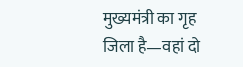मुख्यमंत्री का गृह जिला है—वहां दो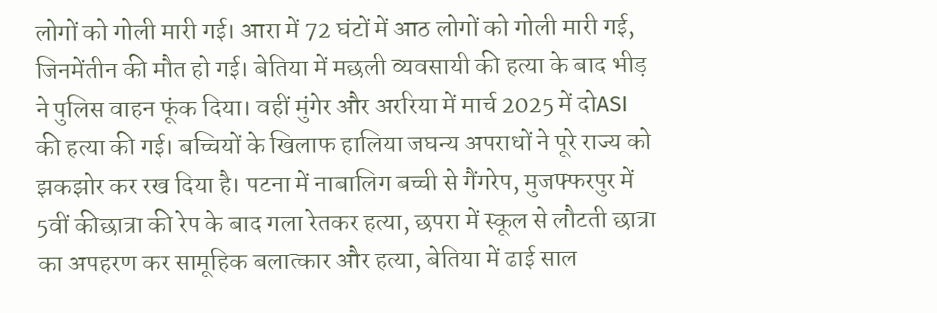लोगों को गोली मारी गई। आरा में 72 घंटों में आठ लोगों को गोली मारी गई, जिनमेंतीन की मौत हो गई। बेतिया में मछली व्यवसायी की हत्या के बाद भीड़ ने पुलिस वाहन फूंक दिया। वहीं मुंगेर और अररिया में मार्च 2025 में दोASI की हत्या की गई। बच्चियों के खिलाफ हालिया जघन्य अपराधों ने पूरे राज्य को झकझोर कर रख दिया है। पटना में नाबालिग बच्ची से गैंगरेप, मुजफ्फरपुर में 5वीं कीछात्रा की रेप के बाद गला रेतकर हत्या, छपरा में स्कूल से लौटती छात्रा का अपहरण कर सामूहिक बलात्कार और हत्या, बेतिया में ढाई साल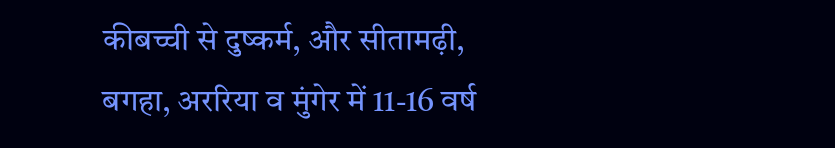कीबच्ची से दुष्कर्म, और सीतामढ़ी, बगहा, अररिया व मुंगेर में 11-16 वर्ष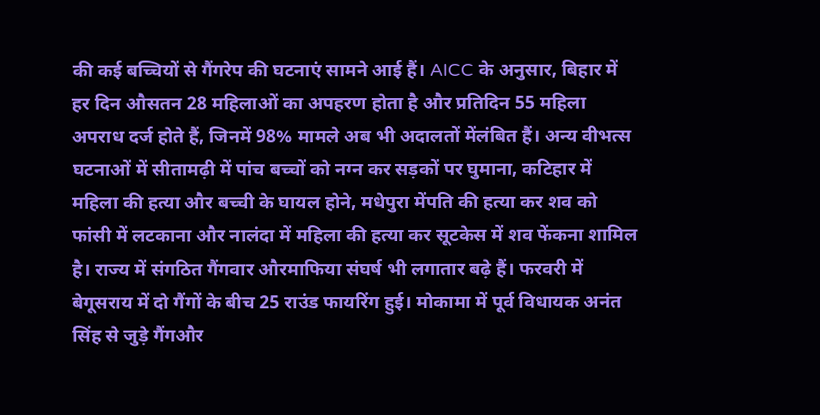की कई बच्चियों से गैंगरेप की घटनाएं सामने आई हैं। AICC के अनुसार, बिहार में हर दिन औसतन 28 महिलाओं का अपहरण होता है और प्रतिदिन 55 महिला अपराध दर्ज होते हैं, जिनमें 98% मामले अब भी अदालतों मेंलंबित हैं। अन्य वीभत्स घटनाओं में सीतामढ़ी में पांच बच्चों को नग्न कर सड़कों पर घुमाना, कटिहार में महिला की हत्या और बच्ची के घायल होने, मधेपुरा मेंपति की हत्या कर शव को फांसी में लटकाना और नालंदा में महिला की हत्या कर सूटकेस में शव फेंकना शामिल है। राज्य में संगठित गैंगवार औरमाफिया संघर्ष भी लगातार बढ़े हैं। फरवरी में बेगूसराय में दो गैंगों के बीच 25 राउंड फायरिंग हुई। मोकामा में पूर्व विधायक अनंत सिंह से जुड़े गैंगऔर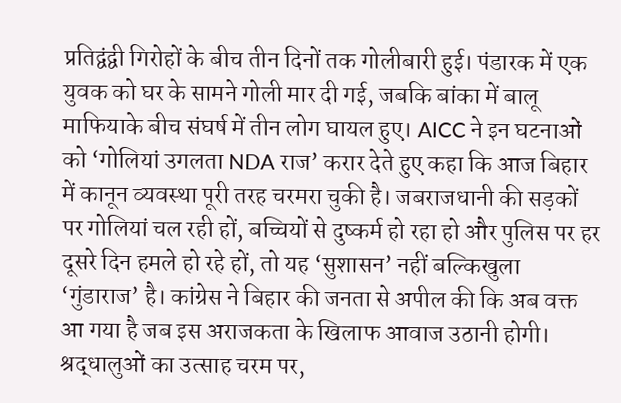प्रतिद्वंद्वी गिरोहों के बीच तीन दिनों तक गोलीबारी हुई। पंडारक में एक युवक को घर के सामने गोली मार दी गई, जबकि बांका में बालू माफियाके बीच संघर्ष में तीन लोग घायल हुए। AICC ने इन घटनाओं को ‘गोलियां उगलता NDA राज’ करार देते हुए कहा कि आज बिहार में कानून व्यवस्था पूरी तरह चरमरा चुकी है। जबराजधानी की सड़कों पर गोलियां चल रही हों, बच्चियों से दुष्कर्म हो रहा हो और पुलिस पर हर दूसरे दिन हमले हो रहे हों, तो यह ‘सुशासन’ नहीं बल्किखुला ‘गुंडाराज’ है। कांग्रेस ने बिहार की जनता से अपील की कि अब वक्त आ गया है जब इस अराजकता के खिलाफ आवाज उठानी होगी।
श्रद्धालुओं का उत्साह चरम पर,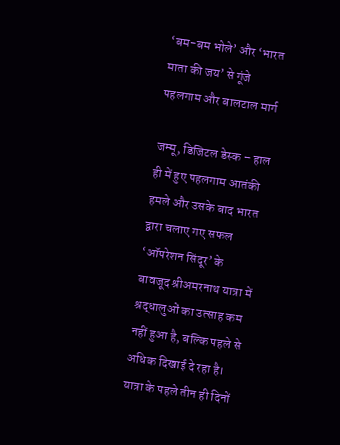‘बम-बम भोले’ और ‘भारत माता की जय’ से गूंजे पहलगाम और बालटाल मार्ग

जम्मू, डिजिटल डेस्क – हाल ही में हुए पहलगाम आतंकी हमले और उसके बाद भारत द्वारा चलाए गए सफल ‘ऑपरेशन सिंदूर’ के बावजूद श्रीअमरनाथ यात्रा में श्रद्धालुओं का उत्साह कम नहीं हुआ है, बल्कि पहले से अधिक दिखाई दे रहा है। यात्रा के पहले तीन ही दिनों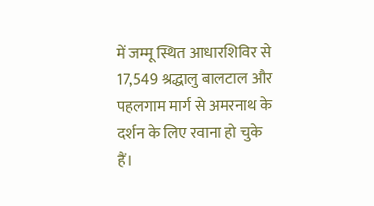में जम्मू स्थित आधारशिविर से 17,549 श्रद्धालु बालटाल और पहलगाम मार्ग से अमरनाथ के दर्शन के लिए रवाना हो चुके हैं।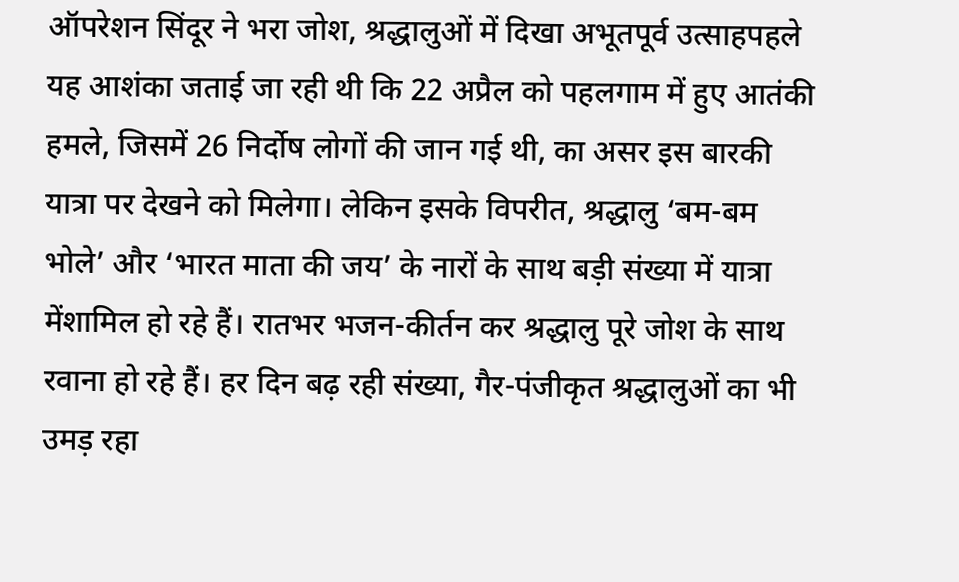ऑपरेशन सिंदूर ने भरा जोश, श्रद्धालुओं में दिखा अभूतपूर्व उत्साहपहले यह आशंका जताई जा रही थी कि 22 अप्रैल को पहलगाम में हुए आतंकी हमले, जिसमें 26 निर्दोष लोगों की जान गई थी, का असर इस बारकी यात्रा पर देखने को मिलेगा। लेकिन इसके विपरीत, श्रद्धालु ‘बम-बम भोले’ और ‘भारत माता की जय’ के नारों के साथ बड़ी संख्या में यात्रा मेंशामिल हो रहे हैं। रातभर भजन-कीर्तन कर श्रद्धालु पूरे जोश के साथ रवाना हो रहे हैं। हर दिन बढ़ रही संख्या, गैर-पंजीकृत श्रद्धालुओं का भी उमड़ रहा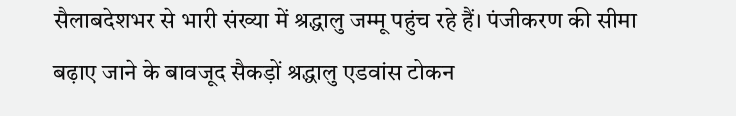सैलाबदेशभर से भारी संख्या में श्रद्धालु जम्मू पहुंच रहे हैं। पंजीकरण की सीमा बढ़ाए जाने के बावजूद सैकड़ों श्रद्धालु एडवांस टोकन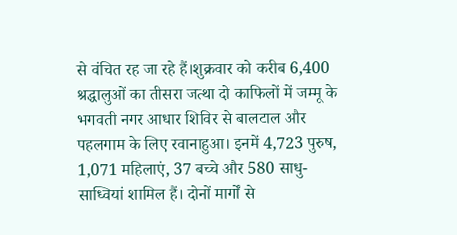से वंचित रह जा रहे हैं।शुक्रवार को करीब 6,400 श्रद्धालुओं का तीसरा जत्था दो काफिलों में जम्मू के भगवती नगर आधार शिविर से बालटाल और पहलगाम के लिए रवानाहुआ। इनमें 4,723 पुरुष, 1,071 महिलाएं, 37 बच्चे और 580 साधु-साध्वियां शामिल हैं। दोनों मार्गों से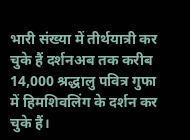भारी संख्या में तीर्थयात्री कर चुके हैं दर्शनअब तक करीब 14,000 श्रद्धालु पवित्र गुफा में हिमशिवलिंग के दर्शन कर चुके हैं।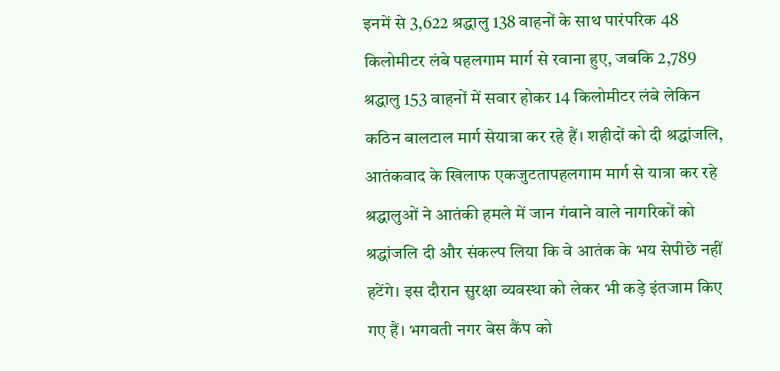इनमें से 3,622 श्रद्धालु 138 वाहनों के साथ पारंपरिक 48 किलोमीटर लंबे पहलगाम मार्ग से रवाना हुए, जबकि 2,789 श्रद्धालु 153 वाहनों में सवार होकर 14 किलोमीटर लंबे लेकिन कठिन बालटाल मार्ग सेयात्रा कर रहे हैं। शहीदों को दी श्रद्धांजलि, आतंकवाद के खिलाफ एकजुटतापहलगाम मार्ग से यात्रा कर रहे श्रद्धालुओं ने आतंकी हमले में जान गंवाने वाले नागरिकों को श्रद्धांजलि दी और संकल्प लिया कि वे आतंक के भय सेपीछे नहीं हटेंगे। इस दौरान सुरक्षा व्यवस्था को लेकर भी कड़े इंतजाम किए गए हैं। भगवती नगर बेस कैंप को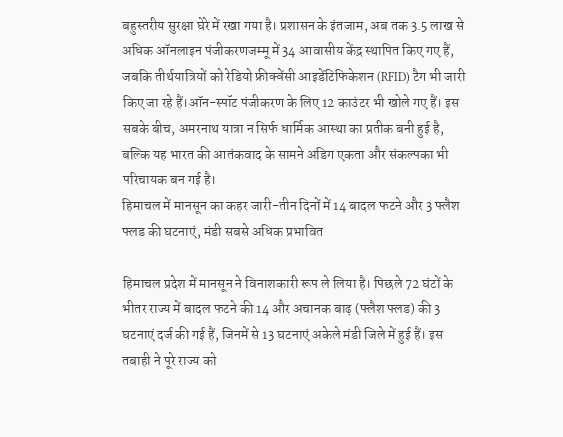बहुस्तरीय सुरक्षा घेरे में रखा गया है। प्रशासन के इंतजाम, अब तक 3.5 लाख से अधिक ऑनलाइन पंजीकरणजम्मू में 34 आवासीय केंद्र स्थापित किए गए हैं, जबकि तीर्थयात्रियों को रेडियो फ्रीक्वेंसी आइडेंटिफिकेशन (RFID) टैग भी जारी किए जा रहे हैं।ऑन-स्पॉट पंजीकरण के लिए 12 काउंटर भी खोले गए हैं। इस सबके बीच, अमरनाथ यात्रा न सिर्फ धार्मिक आस्था का प्रतीक बनी हुई है, बल्कि यह भारत की आतंकवाद के सामने अडिग एकता और संकल्पका भी परिचायक बन गई है।
हिमाचल में मानसून का कहर जारी-तीन दिनों में 14 बादल फटने और 3 फ्लैश फ्लड की घटनाएं, मंडी सबसे अधिक प्रभावित

हिमाचल प्रदेश में मानसून ने विनाशकारी रूप ले लिया है। पिछले 72 घंटों के भीतर राज्य में बादल फटने की 14 और अचानक बाढ़ (फ्लैश फ्लड) की 3 घटनाएं दर्ज की गई हैं, जिनमें से 13 घटनाएं अकेले मंडी जिले में हुई हैं। इस तबाही ने पूरे राज्य को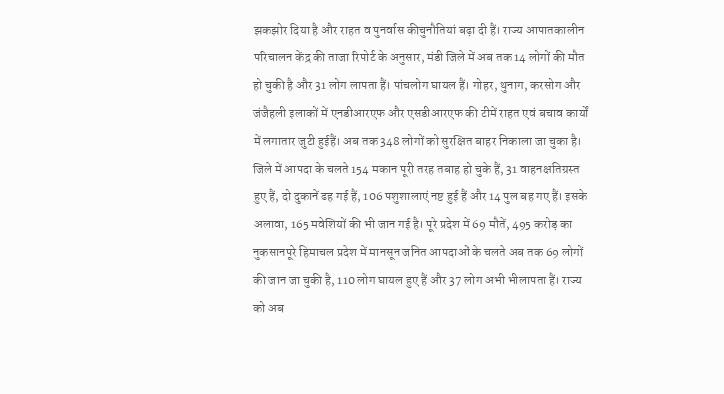झकझोर दिया है और राहत व पुनर्वास कीचुनौतियां बढ़ा दी हैं। राज्य आपातकालीन परिचालन केंद्र की ताजा रिपोर्ट के अनुसार, मंडी जिले में अब तक 14 लोगों की मौत हो चुकी है और 31 लोग लापता हैं। पांचलोग घायल हैं। गोहर, थुनाग, करसोग और जंजैहली इलाकों में एनडीआरएफ और एसडीआरएफ की टीमें राहत एवं बचाव कार्यों में लगातार जुटी हुईहैं। अब तक 348 लोगों को सुरक्षित बाहर निकाला जा चुका है। जिले में आपदा के चलते 154 मकान पूरी तरह तबाह हो चुके हैं, 31 वाहनक्षतिग्रस्त हुए हैं, दो दुकानें ढह गई हैं, 106 पशुशालाएं नष्ट हुई हैं और 14 पुल बह गए हैं। इसके अलावा, 165 मवेशियों की भी जान गई है। पूरे प्रदेश में 69 मौतें, 495 करोड़ का नुकसानपूरे हिमाचल प्रदेश में मानसून जनित आपदाओं के चलते अब तक 69 लोगों की जान जा चुकी है, 110 लोग घायल हुए हैं और 37 लोग अभी भीलापता हैं। राज्य को अब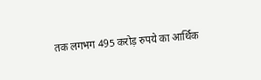तक लगभग 495 करोड़ रुपये का आर्थिक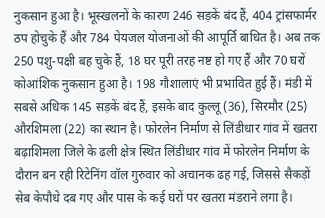नुकसान हुआ है। भूस्खलनों के कारण 246 सड़कें बंद हैं, 404 ट्रांसफार्मर ठप होचुके हैं और 784 पेयजल योजनाओं की आपूर्ति बाधित है। अब तक 250 पशु-पक्षी बह चुके हैं, 18 घर पूरी तरह नष्ट हो गए हैं और 70 घरों कोआंशिक नुकसान हुआ है। 198 गौशालाएं भी प्रभावित हुई हैं। मंडी में सबसे अधिक 145 सड़कें बंद हैं, इसके बाद कुल्लू (36), सिरमौर (25) औरशिमला (22) का स्थान है। फोरलेन निर्माण से लिंडीधार गांव में खतरा बढ़ाशिमला जिले के ढली क्षेत्र स्थित लिंडीधार गांव में फोरलेन निर्माण के दौरान बन रही रिटेनिंग वॉल गुरुवार को अचानक ढह गई, जिससे सैकड़ों सेब केपौधे दब गए और पास के कई घरों पर खतरा मंडराने लगा है।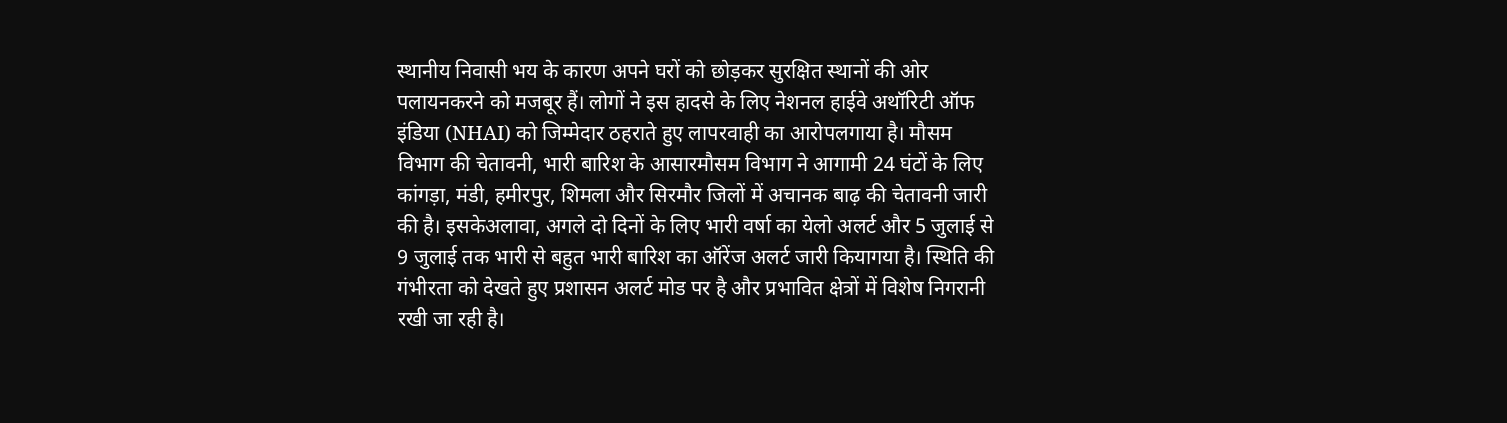स्थानीय निवासी भय के कारण अपने घरों को छोड़कर सुरक्षित स्थानों की ओर पलायनकरने को मजबूर हैं। लोगों ने इस हादसे के लिए नेशनल हाईवे अथॉरिटी ऑफ इंडिया (NHAI) को जिम्मेदार ठहराते हुए लापरवाही का आरोपलगाया है। मौसम विभाग की चेतावनी, भारी बारिश के आसारमौसम विभाग ने आगामी 24 घंटों के लिए कांगड़ा, मंडी, हमीरपुर, शिमला और सिरमौर जिलों में अचानक बाढ़ की चेतावनी जारी की है। इसकेअलावा, अगले दो दिनों के लिए भारी वर्षा का येलो अलर्ट और 5 जुलाई से 9 जुलाई तक भारी से बहुत भारी बारिश का ऑरेंज अलर्ट जारी कियागया है। स्थिति की गंभीरता को देखते हुए प्रशासन अलर्ट मोड पर है और प्रभावित क्षेत्रों में विशेष निगरानी रखी जा रही है।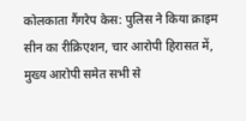कोलकाता गैंगरेप केस: पुलिस ने किया क्राइम सीन का रीक्रिएशन, चार आरोपी हिरासत में, मुख्य आरोपी समेत सभी से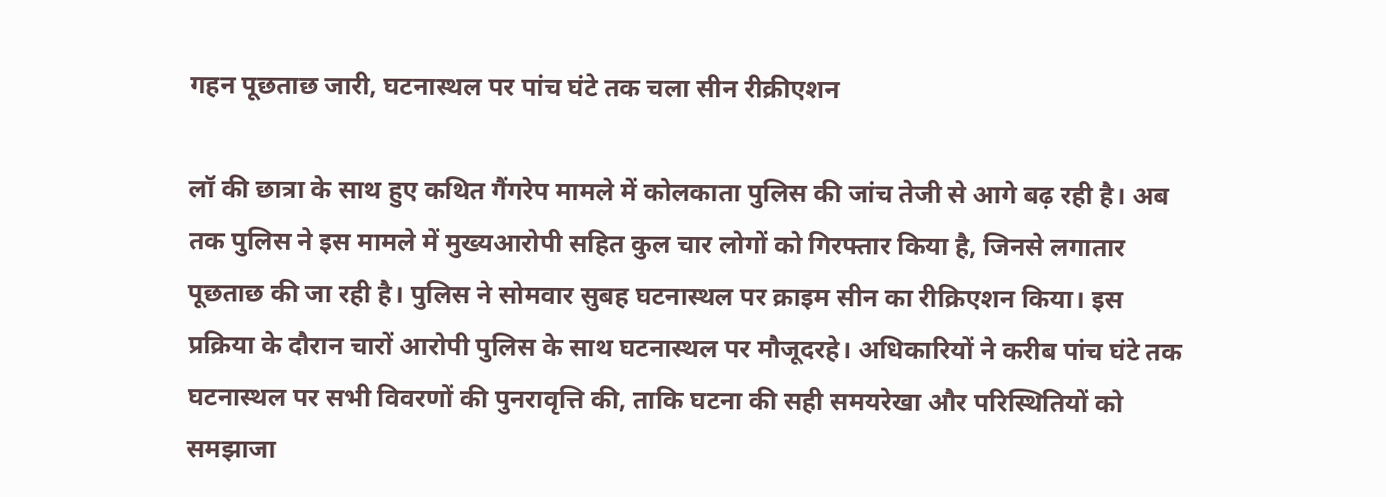गहन पूछताछ जारी, घटनास्थल पर पांच घंटे तक चला सीन रीक्रीएशन

लॉ की छात्रा के साथ हुए कथित गैंगरेप मामले में कोलकाता पुलिस की जांच तेजी से आगे बढ़ रही है। अब तक पुलिस ने इस मामले में मुख्यआरोपी सहित कुल चार लोगों को गिरफ्तार किया है, जिनसे लगातार पूछताछ की जा रही है। पुलिस ने सोमवार सुबह घटनास्थल पर क्राइम सीन का रीक्रिएशन किया। इस प्रक्रिया के दौरान चारों आरोपी पुलिस के साथ घटनास्थल पर मौजूदरहे। अधिकारियों ने करीब पांच घंटे तक घटनास्थल पर सभी विवरणों की पुनरावृत्ति की, ताकि घटना की सही समयरेखा और परिस्थितियों को समझाजा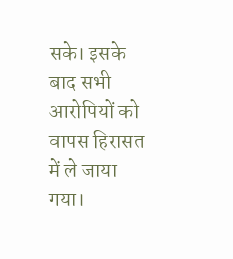सके। इसके बाद सभी आरोपियों को वापस हिरासत में ले जाया गया।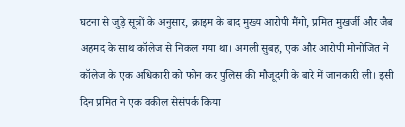घटना से जुड़े सूत्रों के अनुसार, क्राइम के बाद मुख्य आरोपी मैंगो, प्रमित मुखर्जी और जैब अहमद के साथ कॉलेज से निकल गया था। अगली सुबह, एक और आरोपी मोनोजित ने कॉलेज के एक अधिकारी को फोन कर पुलिस की मौजूदगी के बारे में जानकारी ली। इसी दिन प्रमित ने एक वकील सेसंपर्क किया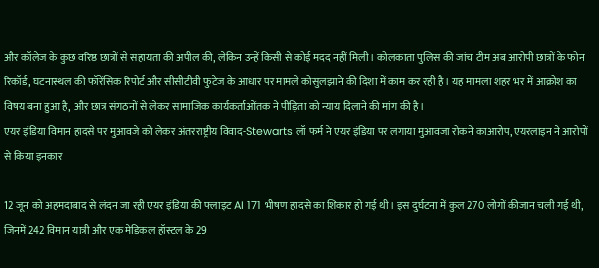और कॉलेज के कुछ वरिष्ठ छात्रों से सहायता की अपील की, लेकिन उन्हें किसी से कोई मदद नहीं मिली। कोलकाता पुलिस की जांच टीम अब आरोपी छात्रों के फोन रिकॉर्ड, घटनास्थल की फॉरेंसिक रिपोर्ट और सीसीटीवी फुटेज के आधार पर मामले कोसुलझाने की दिशा में काम कर रही है। यह मामला शहर भर में आक्रोश का विषय बना हुआ है, और छात्र संगठनों से लेकर सामाजिक कार्यकर्ताओंतक ने पीड़िता को न्याय दिलाने की मांग की है।
एयर इंडिया विमान हादसे पर मुआवजे को लेकर अंतरराष्ट्रीय विवाद-Stewarts लॉ फर्म ने एयर इंडिया पर लगाया मुआवजा रोकने काआरोप, एयरलाइन ने आरोपों से किया इनकार

12 जून को अहमदाबाद से लंदन जा रही एयर इंडिया की फ्लाइट AI 171 भीषण हादसे का शिकार हो गई थी। इस दुर्घटना में कुल 270 लोगों कीजान चली गई थी, जिनमें 242 विमान यात्री और एक मेडिकल हॉस्टल के 29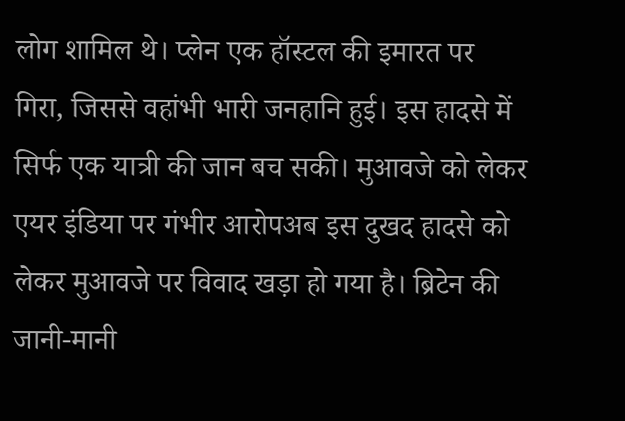लोग शामिल थे। प्लेन एक हॉस्टल की इमारत पर गिरा, जिससे वहांभी भारी जनहानि हुई। इस हादसे में सिर्फ एक यात्री की जान बच सकी। मुआवजे को लेकर एयर इंडिया पर गंभीर आरोपअब इस दुखद हादसे को लेकर मुआवजे पर विवाद खड़ा हो गया है। ब्रिटेन की जानी-मानी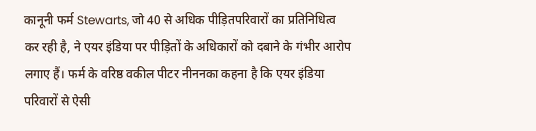कानूनी फर्म Stewarts, जो 40 से अधिक पीड़ितपरिवारों का प्रतिनिधित्व कर रही है, ने एयर इंडिया पर पीड़ितों के अधिकारों को दबाने के गंभीर आरोप लगाए हैं। फर्म के वरिष्ठ वकील पीटर नीननका कहना है कि एयर इंडिया परिवारों से ऐसी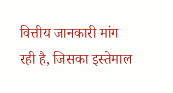वित्तीय जानकारी मांग रही है, जिसका इस्तेमाल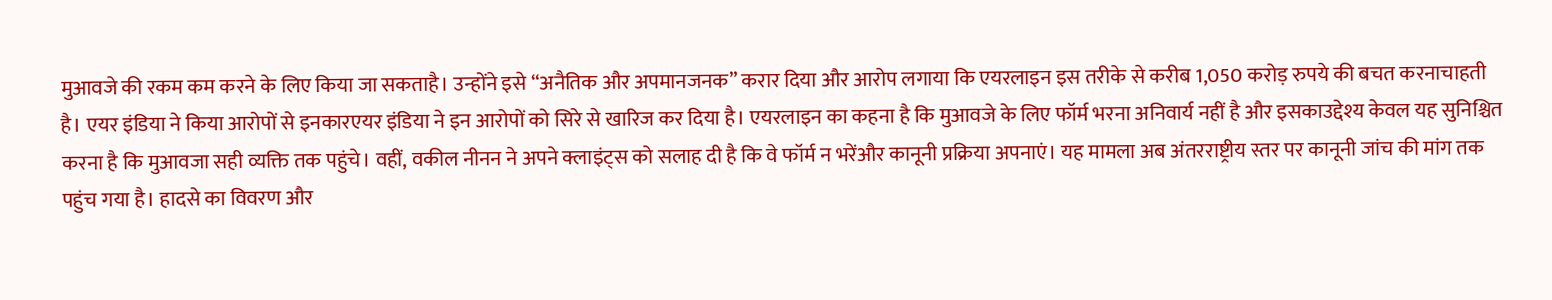मुआवजे की रकम कम करने के लिए किया जा सकताहै। उन्होंने इसे “अनैतिक और अपमानजनक” करार दिया और आरोप लगाया कि एयरलाइन इस तरीके से करीब 1,050 करोड़ रुपये की बचत करनाचाहती है। एयर इंडिया ने किया आरोपों से इनकारएयर इंडिया ने इन आरोपों को सिरे से खारिज कर दिया है। एयरलाइन का कहना है कि मुआवजे के लिए फॉर्म भरना अनिवार्य नहीं है और इसकाउद्देश्य केवल यह सुनिश्चित करना है कि मुआवजा सही व्यक्ति तक पहुंचे। वहीं, वकील नीनन ने अपने क्लाइंट्स को सलाह दी है कि वे फॉर्म न भरेंऔर कानूनी प्रक्रिया अपनाएं। यह मामला अब अंतरराष्ट्रीय स्तर पर कानूनी जांच की मांग तक पहुंच गया है। हादसे का विवरण और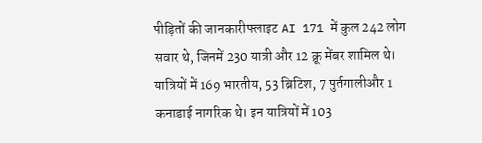पीड़ितों की जानकारीफ्लाइट AI 171 में कुल 242 लोग सवार थे, जिनमें 230 यात्री और 12 क्रू मेंबर शामिल थे। यात्रियों में 169 भारतीय, 53 ब्रिटिश, 7 पुर्तगालीऔर 1 कनाडाई नागरिक थे। इन यात्रियों में 103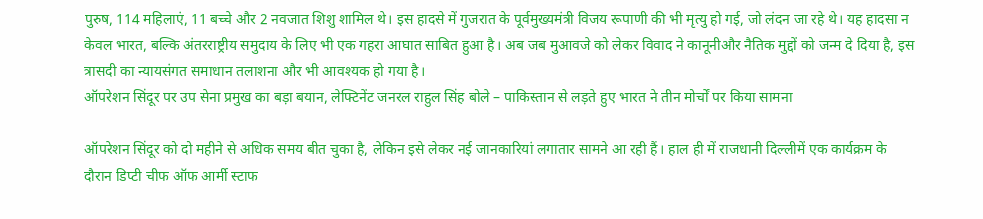पुरुष, 114 महिलाएं, 11 बच्चे और 2 नवजात शिशु शामिल थे। इस हादसे में गुजरात के पूर्वमुख्यमंत्री विजय रूपाणी की भी मृत्यु हो गई, जो लंदन जा रहे थे। यह हादसा न केवल भारत, बल्कि अंतरराष्ट्रीय समुदाय के लिए भी एक गहरा आघात साबित हुआ है। अब जब मुआवजे को लेकर विवाद ने कानूनीऔर नैतिक मुद्दों को जन्म दे दिया है, इस त्रासदी का न्यायसंगत समाधान तलाशना और भी आवश्यक हो गया है।
ऑपरेशन सिंदूर पर उप सेना प्रमुख का बड़ा बयान, लेफ्टिनेंट जनरल राहुल सिंह बोले – पाकिस्तान से लड़ते हुए भारत ने तीन मोर्चों पर किया सामना

ऑपरेशन सिंदूर को दो महीने से अधिक समय बीत चुका है, लेकिन इसे लेकर नई जानकारियां लगातार सामने आ रही हैं। हाल ही में राजधानी दिल्लीमें एक कार्यक्रम के दौरान डिप्टी चीफ ऑफ आर्मी स्टाफ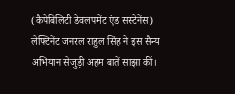(कैपेबिलिटी डेवलपमेंट एंड सस्टेनेंस) लेफ्टिनेंट जनरल राहुल सिंह ने इस सैन्य अभियान सेजुड़ी अहम बातें साझा कीं।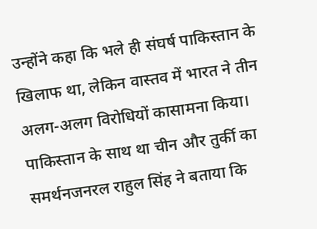उन्होंने कहा कि भले ही संघर्ष पाकिस्तान के खिलाफ था, लेकिन वास्तव में भारत ने तीन अलग-अलग विरोधियों कासामना किया। पाकिस्तान के साथ था चीन और तुर्की का समर्थनजनरल राहुल सिंह ने बताया कि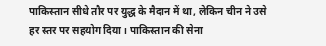पाकिस्तान सीधे तौर पर युद्ध के मैदान में था, लेकिन चीन ने उसे हर स्तर पर सहयोग दिया। पाकिस्तान की सेना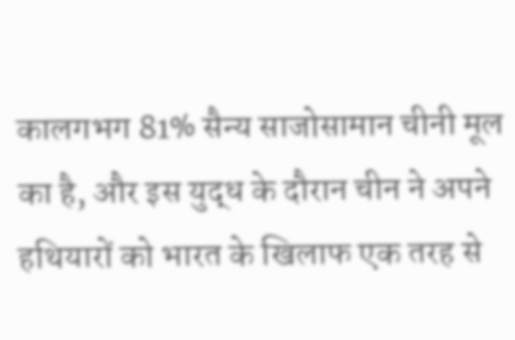कालगभग 81% सैन्य साजोसामान चीनी मूल का है, और इस युद्ध के दौरान चीन ने अपने हथियारों को भारत के खिलाफ एक तरह से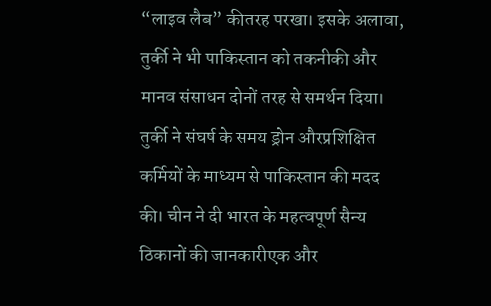“लाइव लैब” कीतरह परखा। इसके अलावा, तुर्की ने भी पाकिस्तान को तकनीकी और मानव संसाधन दोनों तरह से समर्थन दिया। तुर्की ने संघर्ष के समय ड्रोन औरप्रशिक्षित कर्मियों के माध्यम से पाकिस्तान की मदद की। चीन ने दी भारत के महत्वपूर्ण सैन्य ठिकानों की जानकारीएक और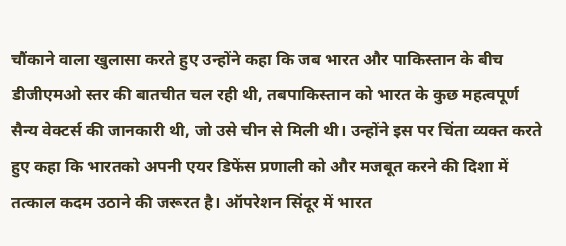चौंकाने वाला खुलासा करते हुए उन्होंने कहा कि जब भारत और पाकिस्तान के बीच डीजीएमओ स्तर की बातचीत चल रही थी, तबपाकिस्तान को भारत के कुछ महत्वपूर्ण सैन्य वेक्टर्स की जानकारी थी, जो उसे चीन से मिली थी। उन्होंने इस पर चिंता व्यक्त करते हुए कहा कि भारतको अपनी एयर डिफेंस प्रणाली को और मजबूत करने की दिशा में तत्काल कदम उठाने की जरूरत है। ऑपरेशन सिंदूर में भारत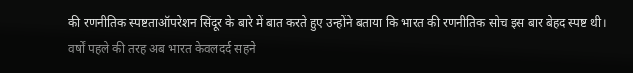की रणनीतिक स्पष्टताऑपरेशन सिंदूर के बारे में बात करते हुए उन्होंने बताया कि भारत की रणनीतिक सोच इस बार बेहद स्पष्ट थी। वर्षों पहले की तरह अब भारत केवलदर्द सहने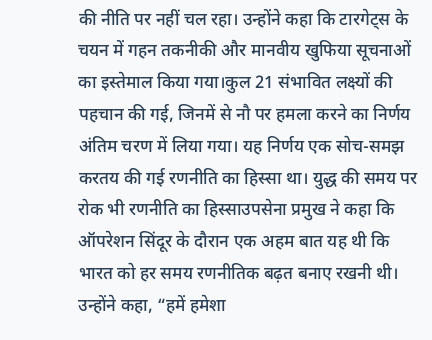की नीति पर नहीं चल रहा। उन्होंने कहा कि टारगेट्स के चयन में गहन तकनीकी और मानवीय खुफिया सूचनाओं का इस्तेमाल किया गया।कुल 21 संभावित लक्ष्यों की पहचान की गई, जिनमें से नौ पर हमला करने का निर्णय अंतिम चरण में लिया गया। यह निर्णय एक सोच-समझ करतय की गई रणनीति का हिस्सा था। युद्ध की समय पर रोक भी रणनीति का हिस्साउपसेना प्रमुख ने कहा कि ऑपरेशन सिंदूर के दौरान एक अहम बात यह थी कि भारत को हर समय रणनीतिक बढ़त बनाए रखनी थी। उन्होंने कहा, “हमें हमेशा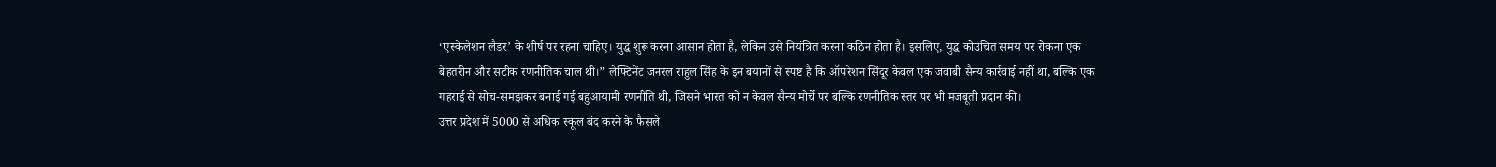‘एस्केलेशन लैडर’ के शीर्ष पर रहना चाहिए। युद्ध शुरू करना आसान होता है, लेकिन उसे नियंत्रित करना कठिन होता है। इसलिए, युद्ध कोउचित समय पर रोकना एक बेहतरीन और सटीक रणनीतिक चाल थी।” लेफ्टिनेंट जनरल राहुल सिंह के इन बयानों से स्पष्ट है कि ऑपरेशन सिंदूर केवल एक जवाबी सैन्य कार्रवाई नहीं था, बल्कि एक गहराई से सोच-समझकर बनाई गई बहुआयामी रणनीति थी, जिसने भारत को न केवल सैन्य मोर्चे पर बल्कि रणनीतिक स्तर पर भी मजबूती प्रदान की।
उत्तर प्रदेश में 5000 से अधिक स्कूल बंद करने के फैसले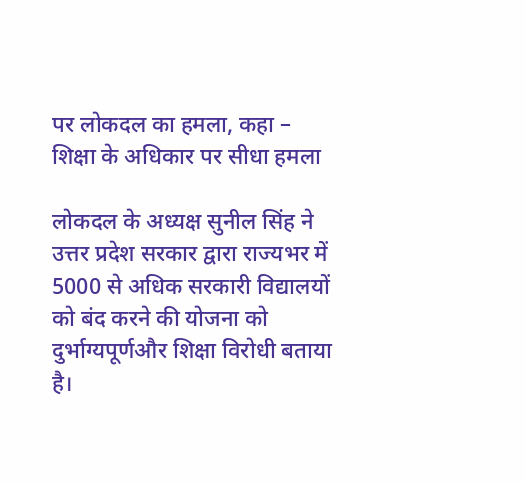पर लोकदल का हमला, कहा – शिक्षा के अधिकार पर सीधा हमला

लोकदल के अध्यक्ष सुनील सिंह ने उत्तर प्रदेश सरकार द्वारा राज्यभर में 5000 से अधिक सरकारी विद्यालयों को बंद करने की योजना को दुर्भाग्यपूर्णऔर शिक्षा विरोधी बताया है।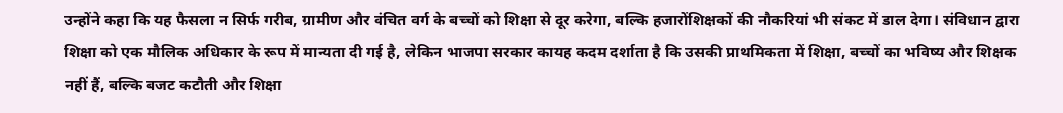उन्होंने कहा कि यह फैसला न सिर्फ गरीब, ग्रामीण और वंचित वर्ग के बच्चों को शिक्षा से दूर करेगा, बल्कि हजारोंशिक्षकों की नौकरियां भी संकट में डाल देगा। संविधान द्वारा शिक्षा को एक मौलिक अधिकार के रूप में मान्यता दी गई है, लेकिन भाजपा सरकार कायह कदम दर्शाता है कि उसकी प्राथमिकता में शिक्षा, बच्चों का भविष्य और शिक्षक नहीं हैं, बल्कि बजट कटौती और शिक्षा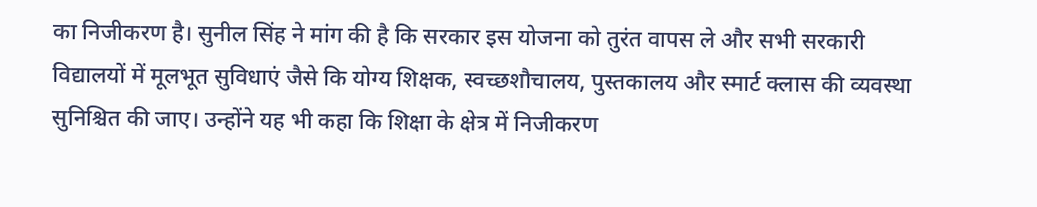का निजीकरण है। सुनील सिंह ने मांग की है कि सरकार इस योजना को तुरंत वापस ले और सभी सरकारी विद्यालयों में मूलभूत सुविधाएं जैसे कि योग्य शिक्षक, स्वच्छशौचालय, पुस्तकालय और स्मार्ट क्लास की व्यवस्था सुनिश्चित की जाए। उन्होंने यह भी कहा कि शिक्षा के क्षेत्र में निजीकरण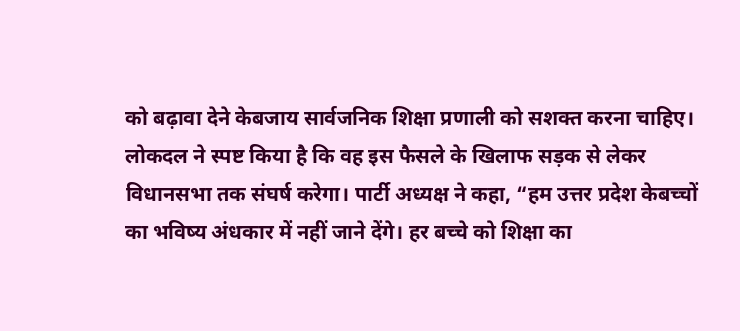को बढ़ावा देने केबजाय सार्वजनिक शिक्षा प्रणाली को सशक्त करना चाहिए। लोकदल ने स्पष्ट किया है कि वह इस फैसले के खिलाफ सड़क से लेकर विधानसभा तक संघर्ष करेगा। पार्टी अध्यक्ष ने कहा, “हम उत्तर प्रदेश केबच्चों का भविष्य अंधकार में नहीं जाने देंगे। हर बच्चे को शिक्षा का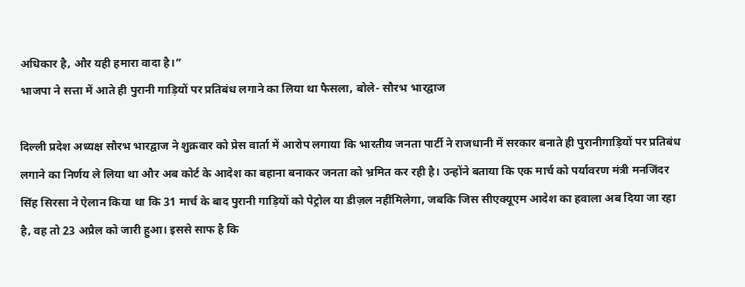अधिकार है, और यही हमारा वादा है।”
भाजपा ने सत्ता में आते ही पुरानी गाड़ियों पर प्रतिबंध लगाने का लिया था फैसला, बोले- सौरभ भारद्वाज

दिल्ली प्रदेश अध्यक्ष सौरभ भारद्वाज ने शुक्रवार को प्रेस वार्ता में आरोप लगाया कि भारतीय जनता पार्टी ने राजधानी में सरकार बनाते ही पुरानीगाड़ियों पर प्रतिबंध लगाने का निर्णय ले लिया था और अब कोर्ट के आदेश का बहाना बनाकर जनता को भ्रमित कर रही है। उन्होंने बताया कि एक मार्च को पर्यावरण मंत्री मनजिंदर सिंह सिरसा ने ऐलान किया था कि 31 मार्च के बाद पुरानी गाड़ियों को पेट्रोल या डीज़ल नहींमिलेगा, जबकि जिस सीएक्यूएम आदेश का हवाला अब दिया जा रहा है, वह तो 23 अप्रैल को जारी हुआ। इससे साफ है कि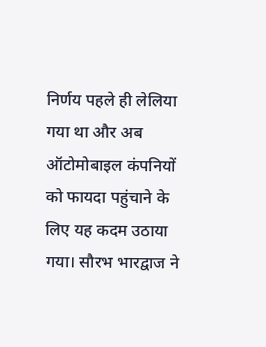निर्णय पहले ही लेलिया गया था और अब ऑटोमोबाइल कंपनियों को फायदा पहुंचाने के लिए यह कदम उठाया गया। सौरभ भारद्वाज ने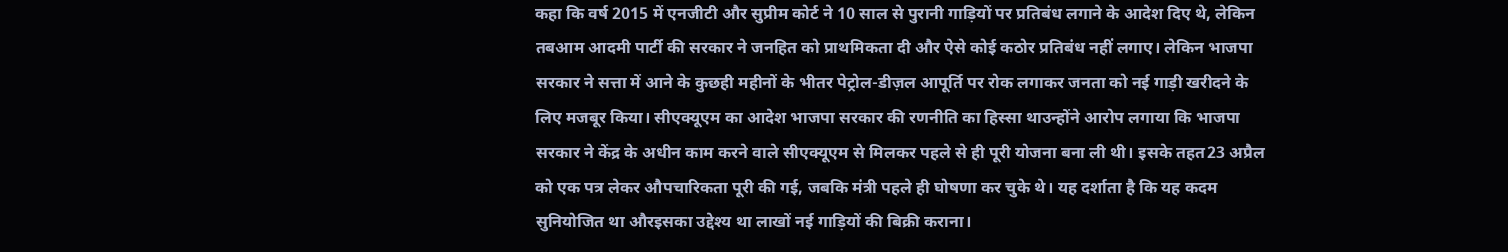कहा कि वर्ष 2015 में एनजीटी और सुप्रीम कोर्ट ने 10 साल से पुरानी गाड़ियों पर प्रतिबंध लगाने के आदेश दिए थे, लेकिन तबआम आदमी पार्टी की सरकार ने जनहित को प्राथमिकता दी और ऐसे कोई कठोर प्रतिबंध नहीं लगाए। लेकिन भाजपा सरकार ने सत्ता में आने के कुछही महीनों के भीतर पेट्रोल-डीज़ल आपूर्ति पर रोक लगाकर जनता को नई गाड़ी खरीदने के लिए मजबूर किया। सीएक्यूएम का आदेश भाजपा सरकार की रणनीति का हिस्सा थाउन्होंने आरोप लगाया कि भाजपा सरकार ने केंद्र के अधीन काम करने वाले सीएक्यूएम से मिलकर पहले से ही पूरी योजना बना ली थी। इसके तहत23 अप्रैल को एक पत्र लेकर औपचारिकता पूरी की गई, जबकि मंत्री पहले ही घोषणा कर चुके थे। यह दर्शाता है कि यह कदम सुनियोजित था औरइसका उद्देश्य था लाखों नई गाड़ियों की बिक्री कराना।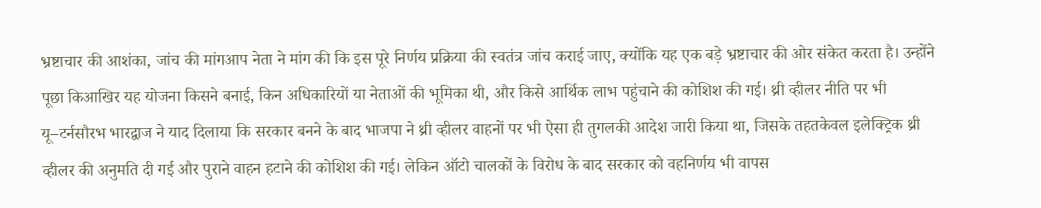भ्रष्टाचार की आशंका, जांच की मांगआप नेता ने मांग की कि इस पूरे निर्णय प्रक्रिया की स्वतंत्र जांच कराई जाए, क्योंकि यह एक बड़े भ्रष्टाचार की ओर संकेत करता है। उन्होंने पूछा किआखिर यह योजना किसने बनाई, किन अधिकारियों या नेताओं की भूमिका थी, और किसे आर्थिक लाभ पहुंचाने की कोशिश की गई। थ्री व्हीलर नीति पर भी यू–टर्नसौरभ भारद्वाज ने याद दिलाया कि सरकार बनने के बाद भाजपा ने थ्री व्हीलर वाहनों पर भी ऐसा ही तुगलकी आदेश जारी किया था, जिसके तहतकेवल इलेक्ट्रिक थ्री व्हीलर की अनुमति दी गई और पुराने वाहन हटाने की कोशिश की गई। लेकिन ऑटो चालकों के विरोध के बाद सरकार को वहनिर्णय भी वापस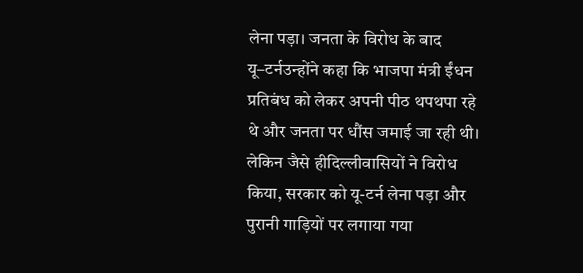लेना पड़ा। जनता के विरोध के बाद यू–टर्नउन्होंने कहा कि भाजपा मंत्री ईंधन प्रतिबंध को लेकर अपनी पीठ थपथपा रहे थे और जनता पर धौंस जमाई जा रही थी। लेकिन जैसे हीदिल्लीवासियों ने विरोध किया, सरकार को यू-टर्न लेना पड़ा और पुरानी गाड़ियों पर लगाया गया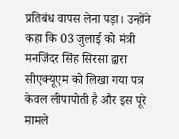प्रतिबंध वापस लेना पड़ा। उन्होंने कहा कि 03 जुलाई को मंत्री मनजिंदर सिंह सिरसा द्वारा सीएक्यूएम को लिखा गया पत्र केवल लीपापोती है और इस पूरे मामले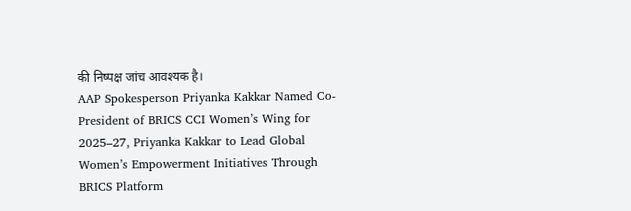की निष्पक्ष जांच आवश्यक है।
AAP Spokesperson Priyanka Kakkar Named Co-President of BRICS CCI Women’s Wing for 2025–27, Priyanka Kakkar to Lead Global Women’s Empowerment Initiatives Through BRICS Platform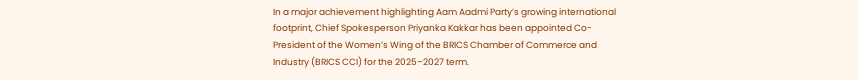In a major achievement highlighting Aam Aadmi Party’s growing international footprint, Chief Spokesperson Priyanka Kakkar has been appointed Co-President of the Women’s Wing of the BRICS Chamber of Commerce and Industry (BRICS CCI) for the 2025–2027 term.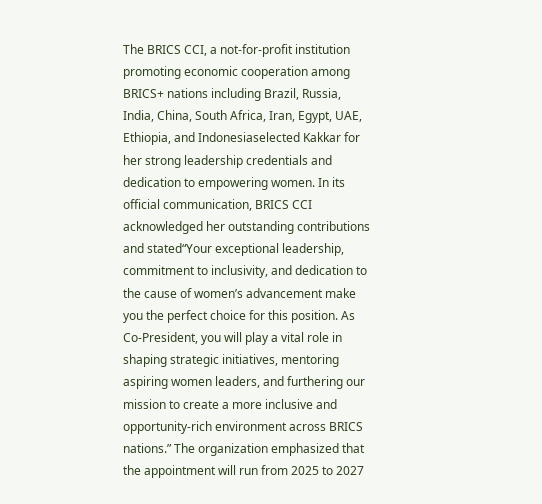The BRICS CCI, a not-for-profit institution promoting economic cooperation among BRICS+ nations including Brazil, Russia, India, China, South Africa, Iran, Egypt, UAE, Ethiopia, and Indonesiaselected Kakkar for her strong leadership credentials and dedication to empowering women. In its official communication, BRICS CCI acknowledged her outstanding contributions and stated“Your exceptional leadership, commitment to inclusivity, and dedication to the cause of women’s advancement make you the perfect choice for this position. As Co-President, you will play a vital role in shaping strategic initiatives, mentoring aspiring women leaders, and furthering our mission to create a more inclusive and opportunity-rich environment across BRICS nations.” The organization emphasized that the appointment will run from 2025 to 2027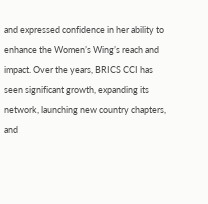and expressed confidence in her ability to enhance the Women’s Wing’s reach and impact. Over the years, BRICS CCI has seen significant growth, expanding its network, launching new country chapters, and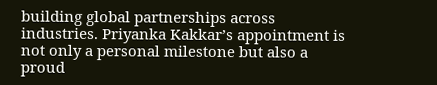building global partnerships across industries. Priyanka Kakkar’s appointment is not only a personal milestone but also a proud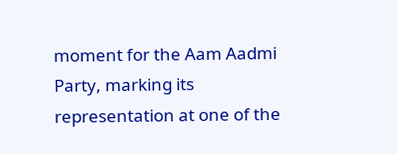moment for the Aam Aadmi Party, marking its representation at one of the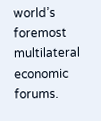world’s foremost multilateral economic forums.